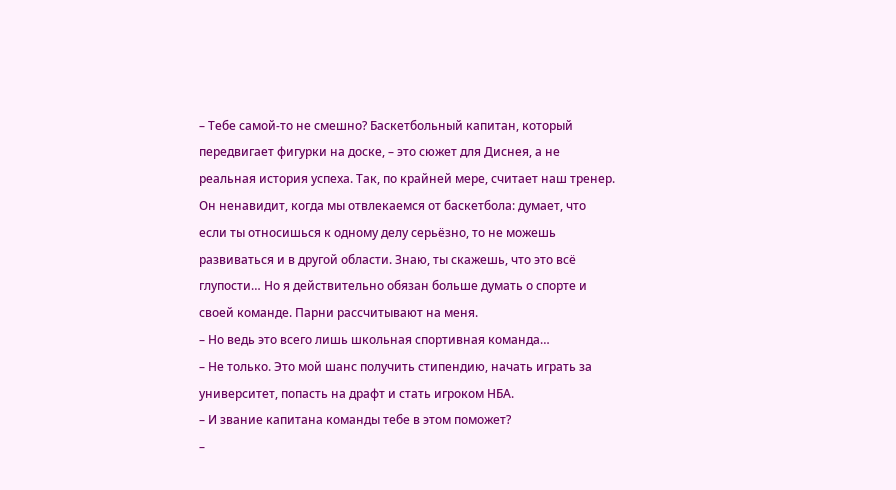– Тебе самой-то не смешно? Баскетбольный капитан, который передвигает фигурки на доске, – это сюжет для Диснея, а не реальная история успеха. Так, по крайней мере, считает наш тренер. Он ненавидит, когда мы отвлекаемся от баскетбола: думает, что если ты относишься к одному делу серьёзно, то не можешь развиваться и в другой области. Знаю, ты скажешь, что это всё глупости… Но я действительно обязан больше думать о спорте и своей команде. Парни рассчитывают на меня.
– Но ведь это всего лишь школьная спортивная команда…
– Не только. Это мой шанс получить стипендию, начать играть за университет, попасть на драфт и стать игроком НБА.
– И звание капитана команды тебе в этом поможет?
–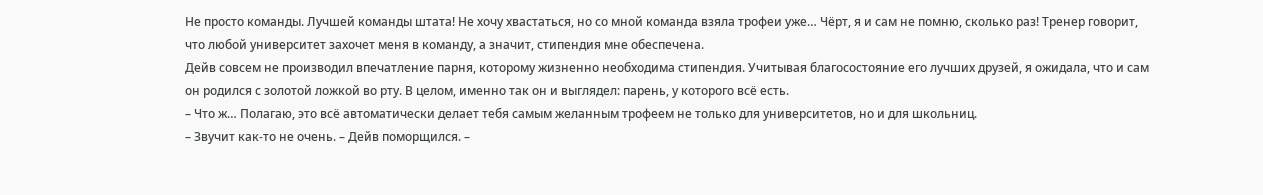Не просто команды. Лучшей команды штата! Не хочу хвастаться, но со мной команда взяла трофеи уже… Чёрт, я и сам не помню, сколько раз! Тренер говорит, что любой университет захочет меня в команду, а значит, стипендия мне обеспечена.
Дейв совсем не производил впечатление парня, которому жизненно необходима стипендия. Учитывая благосостояние его лучших друзей, я ожидала, что и сам он родился с золотой ложкой во рту. В целом, именно так он и выглядел: парень, у которого всё есть.
– Что ж… Полагаю, это всё автоматически делает тебя самым желанным трофеем не только для университетов, но и для школьниц.
– Звучит как-то не очень. – Дейв поморщился. –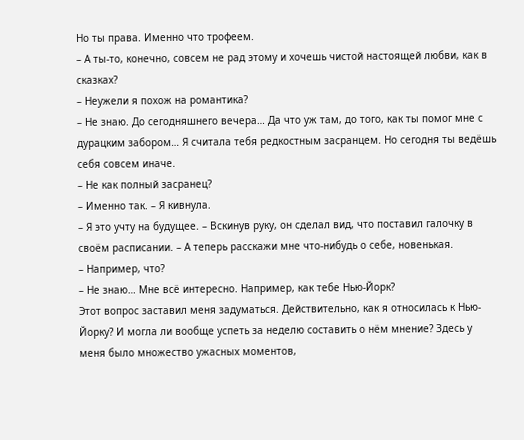Но ты права. Именно что трофеем.
– А ты-то, конечно, совсем не рад этому и хочешь чистой настоящей любви, как в сказках?
– Неужели я похож на романтика?
– Не знаю. До сегодняшнего вечера… Да что уж там, до того, как ты помог мне с дурацким забором… Я считала тебя редкостным засранцем. Но сегодня ты ведёшь себя совсем иначе.
– Не как полный засранец?
– Именно так. – Я кивнула.
– Я это учту на будущее. – Вскинув руку, он сделал вид, что поставил галочку в своём расписании. – А теперь расскажи мне что-нибудь о себе, новенькая.
– Например, что?
– Не знаю… Мне всё интересно. Например, как тебе Нью-Йорк?
Этот вопрос заставил меня задуматься. Действительно, как я относилась к Нью-Йорку? И могла ли вообще успеть за неделю составить о нём мнение? Здесь у меня было множество ужасных моментов,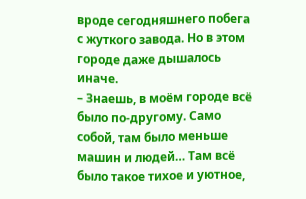вроде сегодняшнего побега с жуткого завода. Но в этом городе даже дышалось иначе.
– Знаешь, в моём городе всё было по-другому. Само собой, там было меньше машин и людей… Там всё было такое тихое и уютное,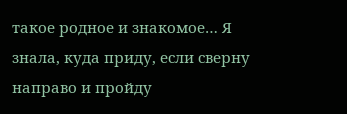такое родное и знакомое… Я знала, куда приду, если сверну направо и пройду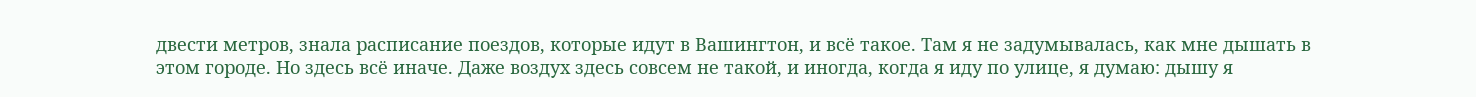двести метров, знала расписание поездов, которые идут в Вашингтон, и всё такое. Там я не задумывалась, как мне дышать в этом городе. Но здесь всё иначе. Даже воздух здесь совсем не такой, и иногда, когда я иду по улице, я думаю: дышу я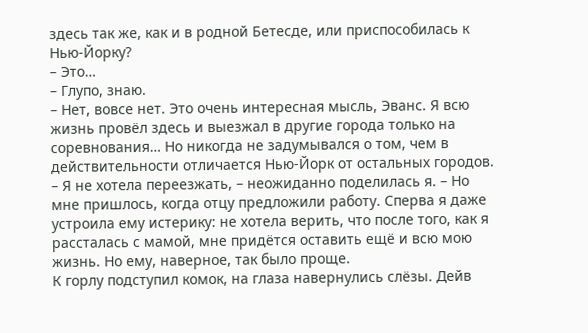здесь так же, как и в родной Бетесде, или приспособилась к Нью-Йорку?
– Это…
– Глупо, знаю.
– Нет, вовсе нет. Это очень интересная мысль, Эванс. Я всю жизнь провёл здесь и выезжал в другие города только на соревнования… Но никогда не задумывался о том, чем в действительности отличается Нью-Йорк от остальных городов.
– Я не хотела переезжать, – неожиданно поделилась я. – Но мне пришлось, когда отцу предложили работу. Сперва я даже устроила ему истерику: не хотела верить, что после того, как я рассталась с мамой, мне придётся оставить ещё и всю мою жизнь. Но ему, наверное, так было проще.
К горлу подступил комок, на глаза навернулись слёзы. Дейв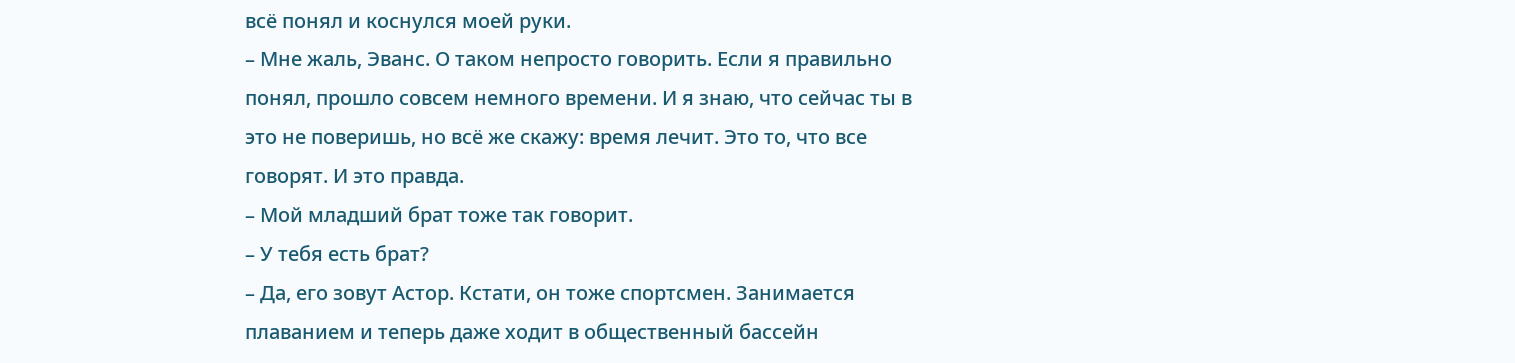всё понял и коснулся моей руки.
– Мне жаль, Эванс. О таком непросто говорить. Если я правильно понял, прошло совсем немного времени. И я знаю, что сейчас ты в это не поверишь, но всё же скажу: время лечит. Это то, что все говорят. И это правда.
– Мой младший брат тоже так говорит.
– У тебя есть брат?
– Да, его зовут Астор. Кстати, он тоже спортсмен. Занимается плаванием и теперь даже ходит в общественный бассейн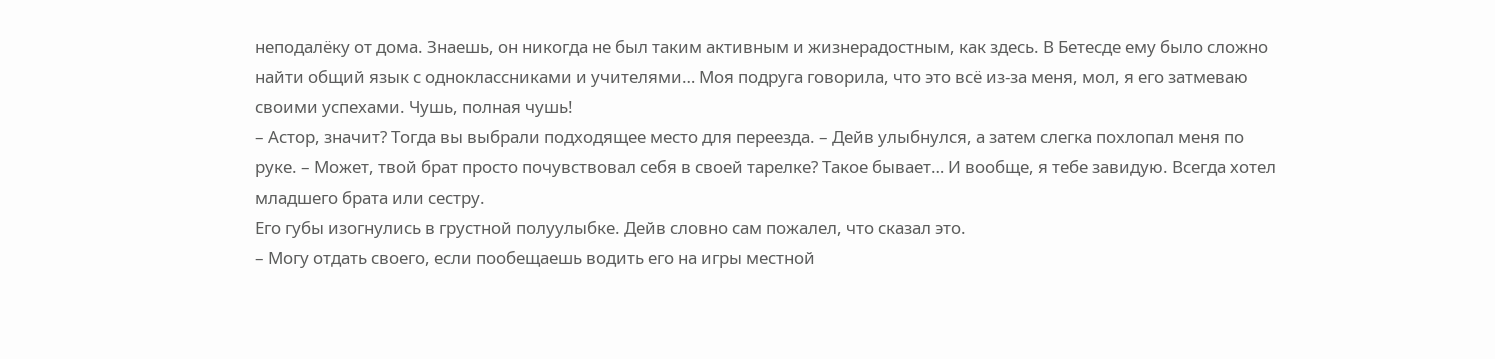неподалёку от дома. Знаешь, он никогда не был таким активным и жизнерадостным, как здесь. В Бетесде ему было сложно найти общий язык с одноклассниками и учителями… Моя подруга говорила, что это всё из-за меня, мол, я его затмеваю своими успехами. Чушь, полная чушь!
– Астор, значит? Тогда вы выбрали подходящее место для переезда. – Дейв улыбнулся, а затем слегка похлопал меня по руке. – Может, твой брат просто почувствовал себя в своей тарелке? Такое бывает… И вообще, я тебе завидую. Всегда хотел младшего брата или сестру.
Его губы изогнулись в грустной полуулыбке. Дейв словно сам пожалел, что сказал это.
– Могу отдать своего, если пообещаешь водить его на игры местной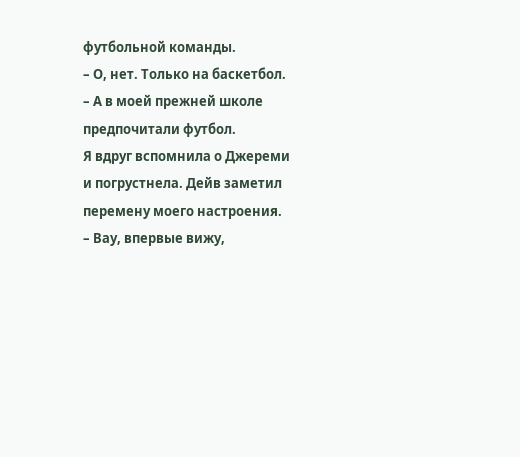футбольной команды.
– О, нет. Только на баскетбол.
– А в моей прежней школе предпочитали футбол.
Я вдруг вспомнила о Джереми и погрустнела. Дейв заметил перемену моего настроения.
– Вау, впервые вижу,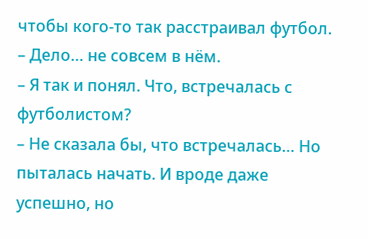чтобы кого-то так расстраивал футбол.
– Дело… не совсем в нём.
– Я так и понял. Что, встречалась с футболистом?
– Не сказала бы, что встречалась… Но пыталась начать. И вроде даже успешно, но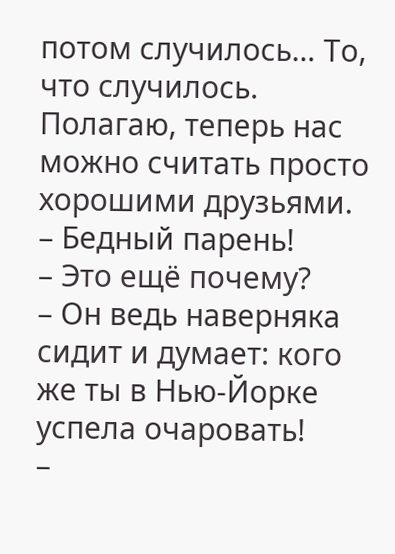потом случилось… То, что случилось. Полагаю, теперь нас можно считать просто хорошими друзьями.
– Бедный парень!
– Это ещё почему?
– Он ведь наверняка сидит и думает: кого же ты в Нью-Йорке успела очаровать!
–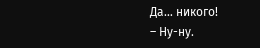Да… никого!
– Ну-ну.